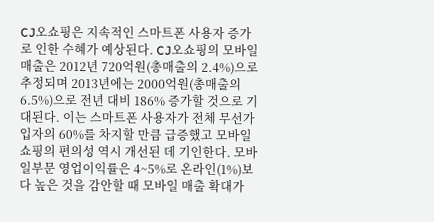CJ오쇼핑은 지속적인 스마트폰 사용자 증가로 인한 수혜가 예상된다. CJ오쇼핑의 모바일 매출은 2012년 720억원(총매출의 2.4%)으로 추정되며 2013년에는 2000억원(총매출의 6.5%)으로 전년 대비 186% 증가할 것으로 기대된다. 이는 스마트폰 사용자가 전체 무선가입자의 60%를 차지할 만큼 급증했고 모바일쇼핑의 편의성 역시 개선된 데 기인한다. 모바일부문 영업이익률은 4~5%로 온라인(1%)보다 높은 것을 감안할 때 모바일 매출 확대가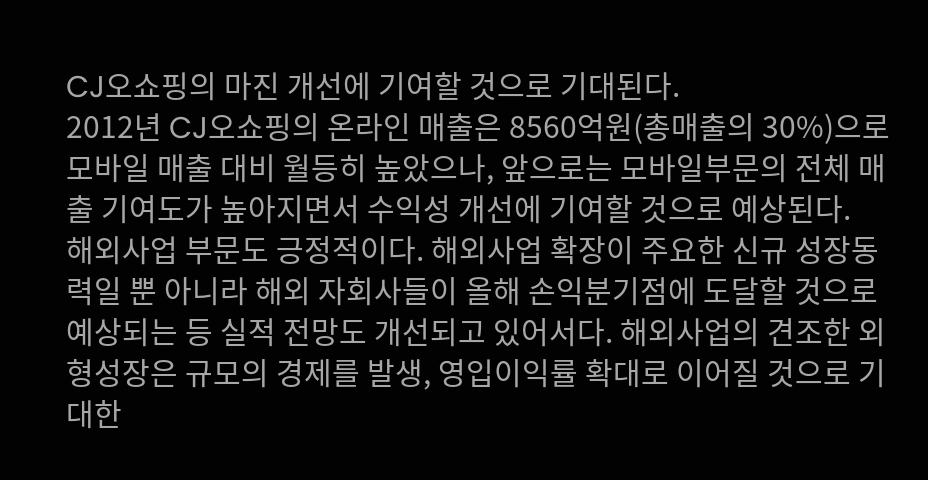CJ오쇼핑의 마진 개선에 기여할 것으로 기대된다.
2012년 CJ오쇼핑의 온라인 매출은 8560억원(총매출의 30%)으로 모바일 매출 대비 월등히 높았으나, 앞으로는 모바일부문의 전체 매출 기여도가 높아지면서 수익성 개선에 기여할 것으로 예상된다.
해외사업 부문도 긍정적이다. 해외사업 확장이 주요한 신규 성장동력일 뿐 아니라 해외 자회사들이 올해 손익분기점에 도달할 것으로 예상되는 등 실적 전망도 개선되고 있어서다. 해외사업의 견조한 외형성장은 규모의 경제를 발생, 영입이익률 확대로 이어질 것으로 기대한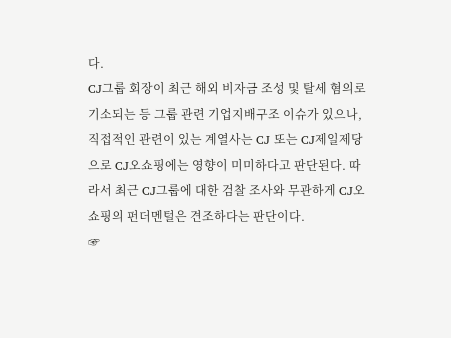다.
CJ그룹 회장이 최근 해외 비자금 조성 및 탈세 혐의로 기소되는 등 그룹 관련 기업지배구조 이슈가 있으나, 직접적인 관련이 있는 계열사는 CJ 또는 CJ제일제당으로 CJ오쇼핑에는 영향이 미미하다고 판단된다. 따라서 최근 CJ그룹에 대한 검찰 조사와 무관하게 CJ오쇼핑의 펀더멘털은 견조하다는 판단이다.
☞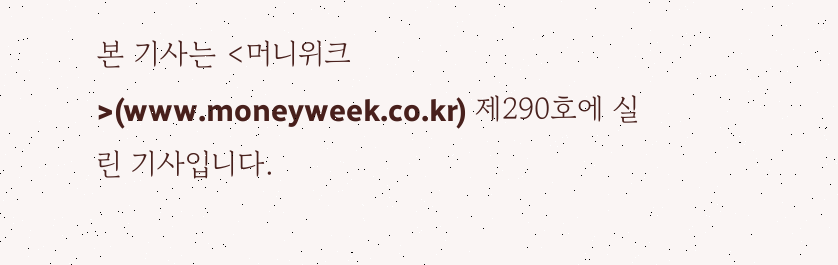본 기사는 <머니위크>(www.moneyweek.co.kr) 제290호에 실린 기사입니다.